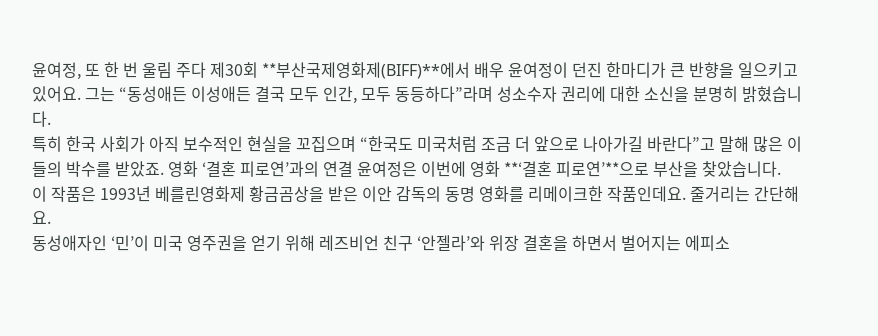윤여정, 또 한 번 울림 주다 제30회 **부산국제영화제(BIFF)**에서 배우 윤여정이 던진 한마디가 큰 반향을 일으키고 있어요. 그는 “동성애든 이성애든 결국 모두 인간, 모두 동등하다”라며 성소수자 권리에 대한 소신을 분명히 밝혔습니다.
특히 한국 사회가 아직 보수적인 현실을 꼬집으며 “한국도 미국처럼 조금 더 앞으로 나아가길 바란다”고 말해 많은 이들의 박수를 받았죠. 영화 ‘결혼 피로연’과의 연결 윤여정은 이번에 영화 **‘결혼 피로연’**으로 부산을 찾았습니다.
이 작품은 1993년 베를린영화제 황금곰상을 받은 이안 감독의 동명 영화를 리메이크한 작품인데요. 줄거리는 간단해요.
동성애자인 ‘민’이 미국 영주권을 얻기 위해 레즈비언 친구 ‘안젤라’와 위장 결혼을 하면서 벌어지는 에피소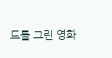드를 그린 영화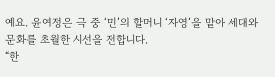예요. 윤여정은 극 중 ‘민’의 할머니 ‘자영’을 맡아 세대와 문화를 초월한 시선을 전합니다.
“한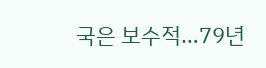국은 보수적…79년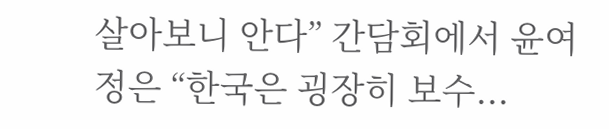살아보니 안다” 간담회에서 윤여정은 “한국은 굉장히 보수...